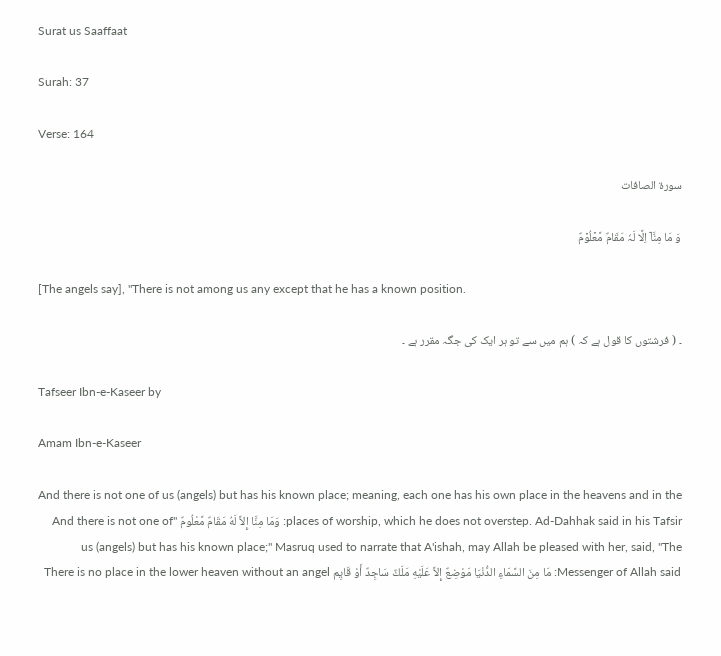Surat us Saaffaat

Surah: 37

Verse: 164

سورة الصافات

وَ مَا مِنَّاۤ اِلَّا لَہٗ مَقَامٌ مَّعۡلُوۡمٌ

[The angels say], "There is not among us any except that he has a known position.

۔ ( فرشتوں کا قول ہے کہ ) ہم میں سے تو ہر ایک کی جگہ مقرر ہے ۔

Tafseer Ibn-e-Kaseer by

Amam Ibn-e-Kaseer

And there is not one of us (angels) but has his known place; meaning, each one has his own place in the heavens and in the places of worship, which he does not overstep. Ad-Dahhak said in his Tafsir: وَمَا مِنَّا إِلاَّ لَهُ مَقَامٌ مَّعْلُومٌ "And there is not one of us (angels) but has his known place;" Masruq used to narrate that A'ishah, may Allah be pleased with her, said, "The Messenger of Allah said: مَا مِنَ السَّمَاءِ الدُّنْيَا مَوْضِعٌ إِلاَّ عَلَيْهِ مَلَكٌ سَاجِدٌ أَوْ قَايِم There is no place in the lower heaven without an angel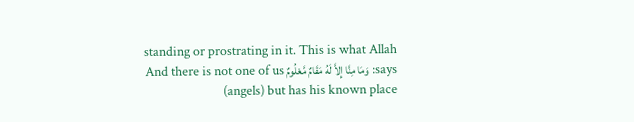standing or prostrating in it. This is what Allah says: وَمَا مِنَّا إِلاَّ لَهُ مَقَامٌ مَّعْلُومٌ And there is not one of us (angels) but has his known place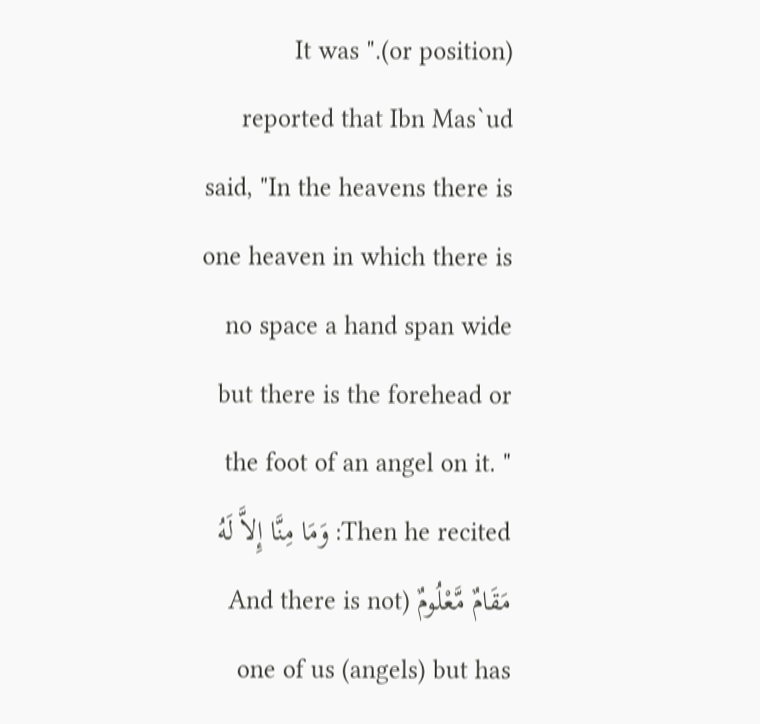(or position)." It was reported that Ibn Mas`ud said, "In the heavens there is one heaven in which there is no space a hand span wide but there is the forehead or the foot of an angel on it. " Then he recited: وَمَا مِنَّا إِلاَّ لَهُ مَقَامٌ مَّعْلُومٌ (And there is not one of us (angels) but has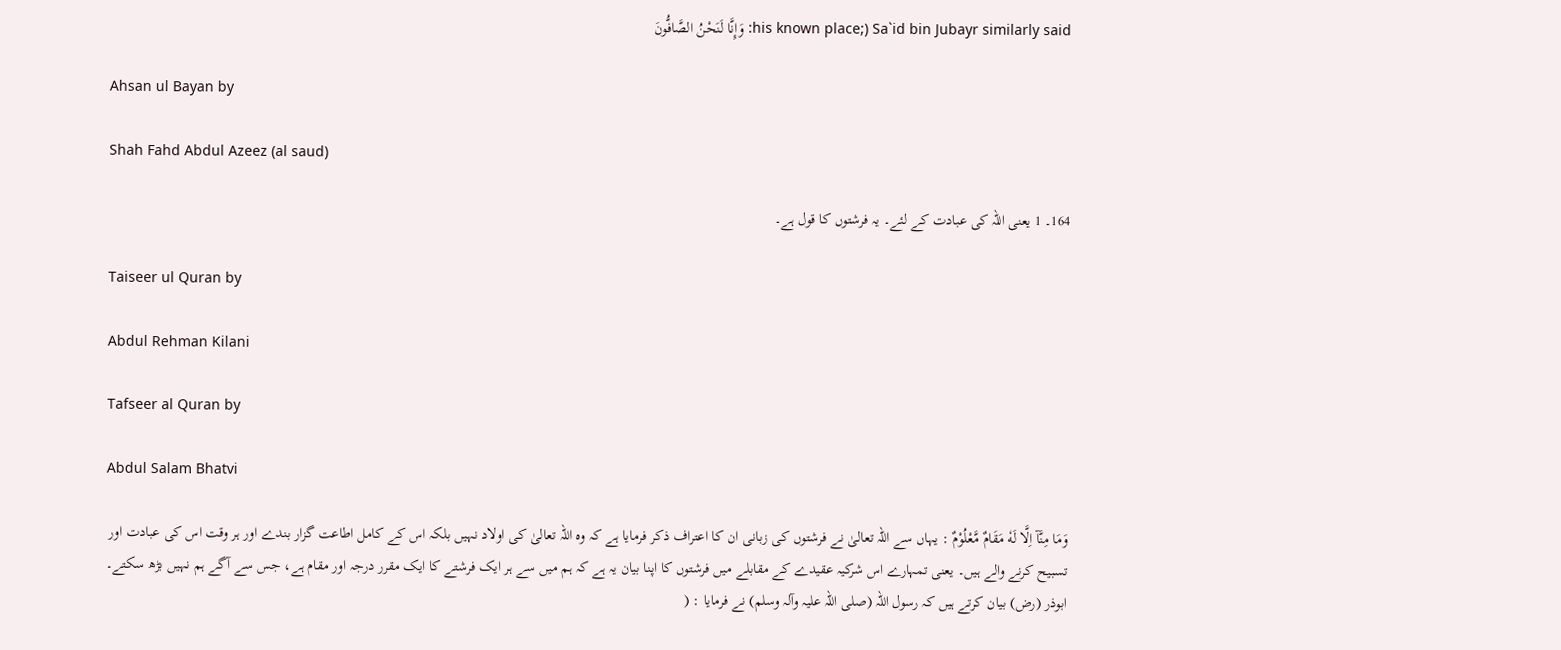his known place;) Sa`id bin Jubayr similarly said: وَإِنَّا لَنَحْنُ الصَّافُّونَ

Ahsan ul Bayan by

Shah Fahd Abdul Azeez (al saud)

164۔ 1 یعنی اللہ کی عبادت کے لئے۔ یہ فرشتوں کا قول ہے۔

Taiseer ul Quran by

Abdul Rehman Kilani

Tafseer al Quran by

Abdul Salam Bhatvi

وَمَا مِنَّآ اِلَّا لَهٗ مَقَامٌ مَّعْلُوْمٌ : یہاں سے اللہ تعالیٰ نے فرشتوں کی زبانی ان کا اعتراف ذکر فرمایا ہے کہ وہ اللہ تعالیٰ کی اولاد نہیں بلکہ اس کے کامل اطاعت گزار بندے اور ہر وقت اس کی عبادت اور تسبیح کرنے والے ہیں۔ یعنی تمہارے اس شرکیہ عقیدے کے مقابلے میں فرشتوں کا اپنا بیان یہ ہے کہ ہم میں سے ہر ایک فرشتے کا ایک مقرر درجہ اور مقام ہے، جس سے آگے ہم نہیں بڑھ سکتے۔ ابوذر (رض) بیان کرتے ہیں کہ رسول اللہ (صلی اللہ علیہ وآلہ وسلم) نے فرمایا : (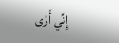إِنِّي أَرٰی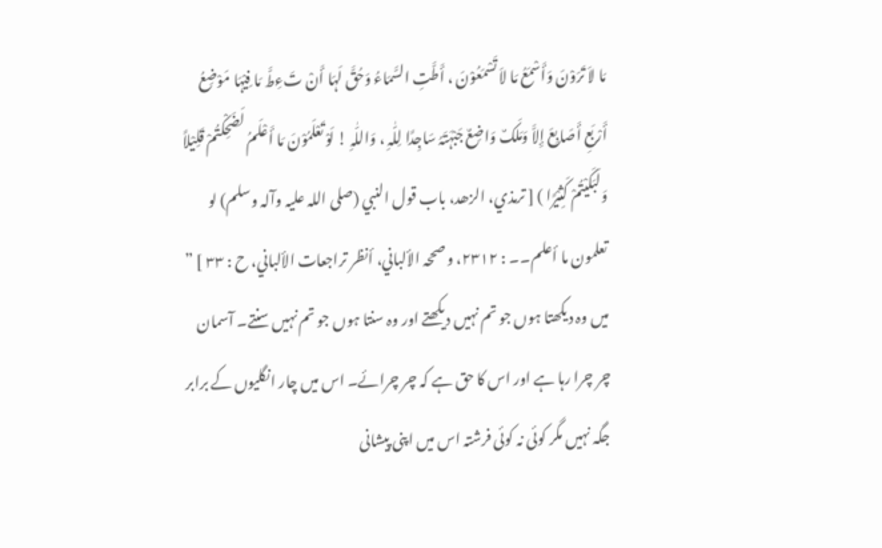مَا لاَ تَرَوْنَ وَأَسْمَعُ مَا لاَ تَسْمَعُوْنَ ، أَطَّتِ السَّمَاءُ وَحُقَّ لَہَا أَنْ تَءِطَّ مَا فِیْہَا مَوْضِعُ أَرْبَعِ أَصَابِعَ إِلاَّ وَمَلَکٌ وَاضِعٌ جَبْہَتَہُ سَاجِدًا لِلّٰہِ ، وَاللّٰہِ ! لَوْ تَعْلَمُوْنَ مَا أَعْلَمُ لَضَحِکْتُمْ قَلِیْلاً وَلَبَکَیْتُمْ کَثِیْرًا ) [ ترمذي، الزھد، باب قول النبي (صلی اللہ علیہ وآلہ وسلم) لو تعلمون ما أعلم۔۔ : ٢٣١٢، و صححہ الألباني، أنظر تراجعات الألباني، ح : ٣٣ ] ” میں وہ دیکھتا ہوں جو تم نہیں دیکھتے اور وہ سنتا ہوں جو تم نہیں سنتے۔ آسمان چر چرا رہا ہے اور اس کا حق ہے کہ چر چرائے۔ اس میں چار انگلیوں کے برابر جگہ نہیں مگر کوئی نہ کوئی فرشتہ اس میں اپنی پیشانی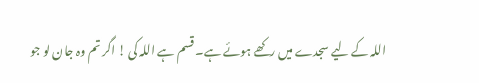اللہ کے لیے سجدے میں رکھے ہوئے ہے۔ قسم ہے اللہ کی ! اگر تم وہ جان لو جو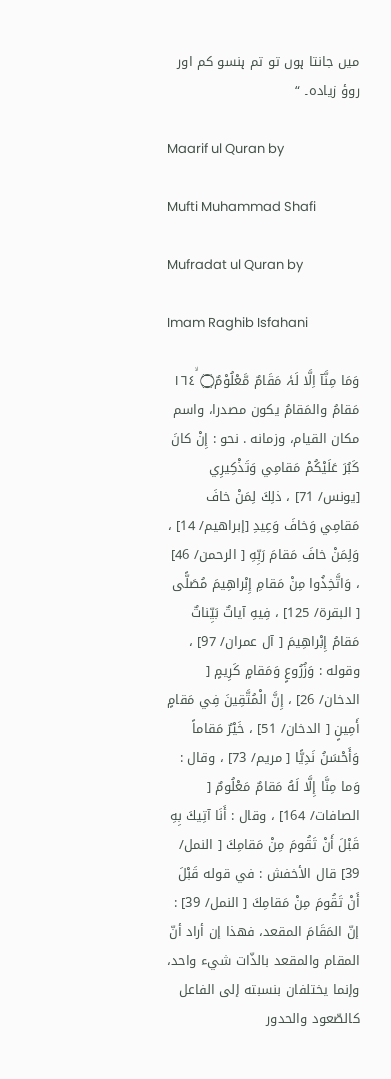میں جانتا ہوں تو تم ہنسو کم اور روؤ زیادہ۔ “

Maarif ul Quran by

Mufti Muhammad Shafi

Mufradat ul Quran by

Imam Raghib Isfahani

وَمَا مِنَّآ اِلَّا لَہٗ مَقَامٌ مَّعْلُوْمٌ۝ ١٦٤ۙ مَقامُ والمَقامُ يكون مصدرا، واسم مکان القیام، وزمانه . نحو : إِنْ كانَ كَبُرَ عَلَيْكُمْ مَقامِي وَتَذْكِيرِي [يونس/ 71] ، ذلِكَ لِمَنْ خافَ مَقامِي وَخافَ وَعِيدِ [إبراهيم/ 14] ، وَلِمَنْ خافَ مَقامَ رَبِّهِ [ الرحمن/ 46] ، وَاتَّخِذُوا مِنْ مَقامِ إِبْراهِيمَ مُصَلًّى [ البقرة/ 125] ، فِيهِ آياتٌ بَيِّناتٌ مَقامُ إِبْراهِيمَ [ آل عمران/ 97] ، وقوله : وَزُرُوعٍ وَمَقامٍ كَرِيمٍ [ الدخان/ 26] ، إِنَّ الْمُتَّقِينَ فِي مَقامٍ أَمِينٍ [ الدخان/ 51] ، خَيْرٌ مَقاماً وَأَحْسَنُ نَدِيًّا [ مریم/ 73] ، وقال : وَما مِنَّا إِلَّا لَهُ مَقامٌ مَعْلُومٌ [ الصافات/ 164] ، وقال : أَنَا آتِيكَ بِهِ قَبْلَ أَنْ تَقُومَ مِنْ مَقامِكَ [ النمل/ 39] قال الأخفش : في قوله قَبْلَ أَنْ تَقُومَ مِنْ مَقامِكَ [ النمل/ 39] : إنّ المَقَامَ المقعد، فهذا إن أراد أنّ المقام والمقعد بالذّات شيء واحد، وإنما يختلفان بنسبته إلى الفاعل کالصّعود والحدور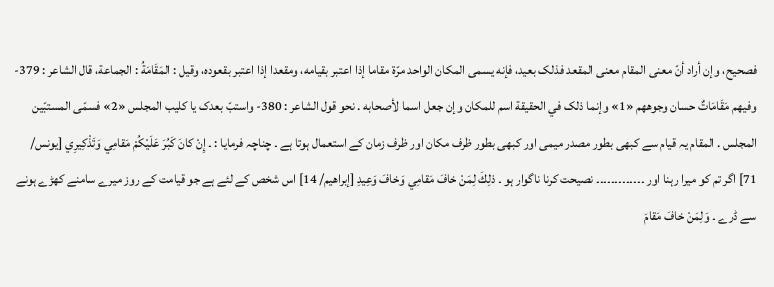فصحیح، وإن أراد أنّ معنی المقام معنی المقعد فذلک بعید، فإنه يسمی المکان الواحد مرّة مقاما إذا اعتبر بقیامه، ومقعدا إذا اعتبر بقعوده، وقیل : المَقَامَةُ : الجماعة، قال الشاعر : 379- وفيهم مَقَامَاتٌ حسان وجوههم «1» وإنما ذلک في الحقیقة اسم للمکان وإن جعل اسما لأصحابه . نحو قول الشاعر : 380- واستبّ بعدک يا كليب المجلس «2» فسمّى المستبّين المجلس . المقام یہ قیام سے کبھی بطور مصدر میمی اور کبھی بطور ظرف مکان اور ظرف زمان کے استعمال ہوتا ہے ۔ چناچہ فرمایا : ۔ إِنْ كانَ كَبُرَ عَلَيْكُمْ مَقامِي وَتَذْكِيرِي [يونس/ 71] اگر تم کو میرا رہنا اور ۔۔۔۔۔۔۔۔۔۔۔۔۔ نصیحت کرنا ناگوار ہو ۔ ذلِكَ لِمَنْ خافَ مَقامِي وَخافَ وَعِيدِ [إبراهيم/ 14] اس شخص کے لئے ہے جو قیامت کے روز میرے سامنے کھڑے ہونے سے ڈرے ۔ وَلِمَنْ خافَ مَقامَ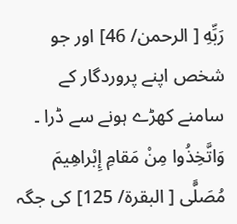رَبِّهِ [ الرحمن/ 46] اور جو شخص اپنے پروردگار کے سامنے کھڑے ہونے سے ڈرا ۔ وَاتَّخِذُوا مِنْ مَقامِ إِبْراهِيمَ مُصَلًّى [ البقرة/ 125] کی جگہ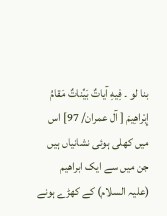بنا لو ۔ فِيهِ آياتٌ بَيِّناتٌ مَقامُ إِبْراهِيمَ [ آل عمران/ 97] اس میں کھلی ہوئی نشانیاں ہیں جن میں سے ایک ابراھیم (علیہ السلام) کے کھڑے ہونے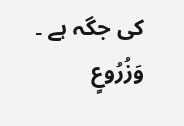کی جگہ ہے ۔ وَزُرُوعٍ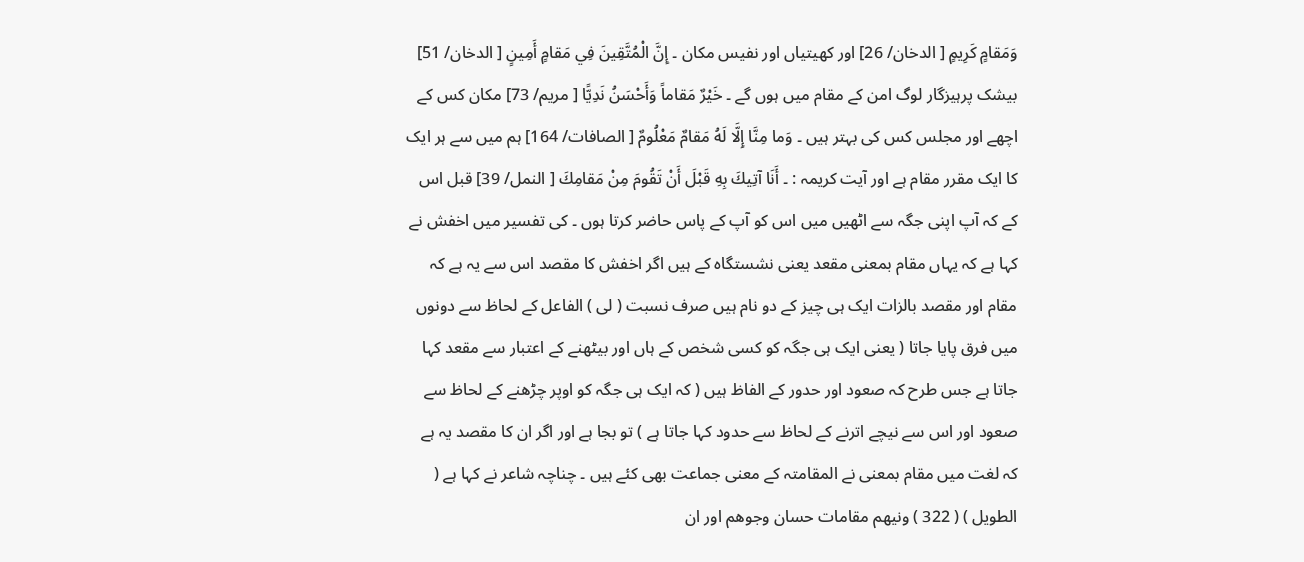وَمَقامٍ كَرِيمٍ [ الدخان/ 26] اور کھیتیاں اور نفیس مکان ۔ إِنَّ الْمُتَّقِينَ فِي مَقامٍ أَمِينٍ [ الدخان/ 51] بیشک پرہیزگار لوگ امن کے مقام میں ہوں گے ۔ خَيْرٌ مَقاماً وَأَحْسَنُ نَدِيًّا [ مریم/ 73] مکان کس کے اچھے اور مجلس کس کی بہتر ہیں ۔ وَما مِنَّا إِلَّا لَهُ مَقامٌ مَعْلُومٌ [ الصافات/ 164] ہم میں سے ہر ایک کا ایک مقرر مقام ہے اور آیت کریمہ : ۔ أَنَا آتِيكَ بِهِ قَبْلَ أَنْ تَقُومَ مِنْ مَقامِكَ [ النمل/ 39] قبل اس کے کہ آپ اپنی جگہ سے اٹھیں میں اس کو آپ کے پاس حاضر کرتا ہوں ۔ کی تفسیر میں اخفش نے کہا ہے کہ یہاں مقام بمعنی مقعد یعنی نشستگاہ کے ہیں اگر اخفش کا مقصد اس سے یہ ہے کہ مقام اور مقصد بالزات ایک ہی چیز کے دو نام ہیں صرف نسبت ( لی ) الفاعل کے لحاظ سے دونوں میں فرق پایا جاتا ( یعنی ایک ہی جگہ کو کسی شخص کے ہاں اور بیٹھنے کے اعتبار سے مقعد کہا جاتا ہے جس طرح کہ صعود اور حدور کے الفاظ ہیں ( کہ ایک ہی جگہ کو اوپر چڑھنے کے لحاظ سے صعود اور اس سے نیچے اترنے کے لحاظ سے حدود کہا جاتا ہے ) تو بجا ہے اور اگر ان کا مقصد یہ ہے کہ لغت میں مقام بمعنی نے المقامتہ کے معنی جماعت بھی کئے ہیں ۔ چناچہ شاعر نے کہا ہے ( الطویل ) ( 322 ) ونیھم مقامات حسان وجوھم اور ان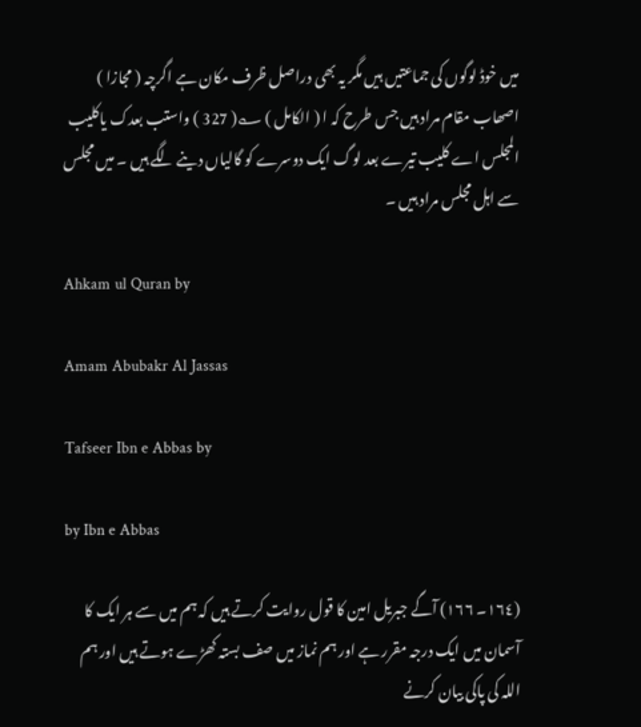میں خوڈ لوگوں کی جماعتیں ہیں مگر یہ بھی دراصل ظرف مکان ہے اگرچہ ( مجازا ) اصھاب مقام مراد ہیں جس طرح کہ ا ( الکامل ) ؎( 327 ) واستب بعدک یاکلیب المجلس اے کلیب تیرے بعد لوگ ایک دوسرے کو گالیاں دینے لگے ہیں ۔ میں مجلس سے اہل مجلس مراد ہیں ۔

Ahkam ul Quran by

Amam Abubakr Al Jassas

Tafseer Ibn e Abbas by

by Ibn e Abbas

(١٦٤۔ ١٦٦) آگے جبریل امین کا قول روایت کرتے ہیں کہ ہم میں سے ہر ایک کا آسمان میں ایک درجہ مقرر ہے اور ہم نماز میں صف بستہ کھڑے ہوتے ہیں اور ہم اللہ کی پاکی بیان کرنے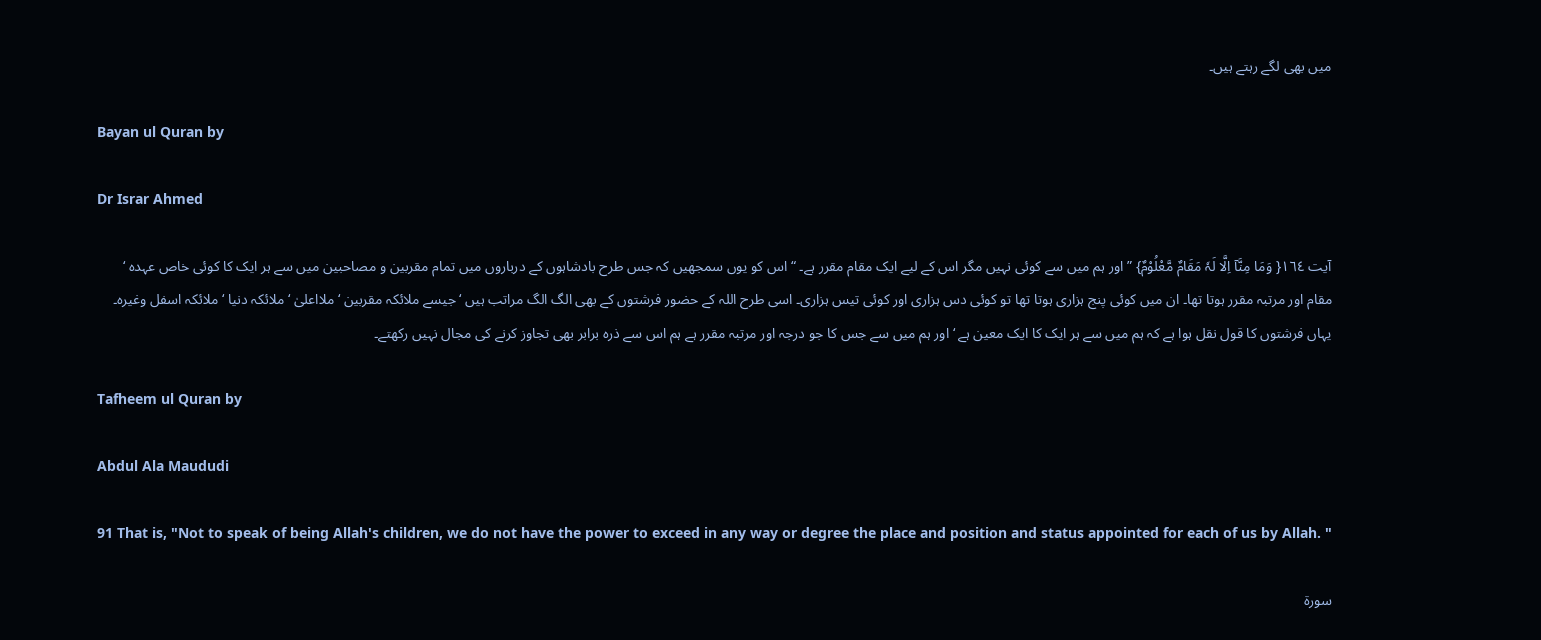میں بھی لگے رہتے ہیں۔

Bayan ul Quran by

Dr Israr Ahmed

آیت ١٦٤{ وَمَا مِنَّآ اِلَّا لَہٗ مَقَامٌ مَّعْلُوْمٌ} ” اور ہم میں سے کوئی نہیں مگر اس کے لیے ایک مقام مقرر ہے۔ “ اس کو یوں سمجھیں کہ جس طرح بادشاہوں کے درباروں میں تمام مقربین و مصاحبین میں سے ہر ایک کا کوئی خاص عہدہ ‘ مقام اور مرتبہ مقرر ہوتا تھا۔ ان میں کوئی پنج ہزاری ہوتا تھا تو کوئی دس ہزاری اور کوئی تیس ہزاری۔ اسی طرح اللہ کے حضور فرشتوں کے بھی الگ الگ مراتب ہیں ‘ جیسے ملائکہ مقربین ‘ ملااعلیٰ ‘ ملائکہ دنیا ‘ ملائکہ اسفل وغیرہ۔ یہاں فرشتوں کا قول نقل ہوا ہے کہ ہم میں سے ہر ایک کا ایک معین ہے ‘ اور ہم میں سے جس کا جو درجہ اور مرتبہ مقرر ہے ہم اس سے ذرہ برابر بھی تجاوز کرنے کی مجال نہیں رکھتے۔

Tafheem ul Quran by

Abdul Ala Maududi

91 That is, "Not to speak of being Allah's children, we do not have the power to exceed in any way or degree the place and position and status appointed for each of us by Allah. "

سورة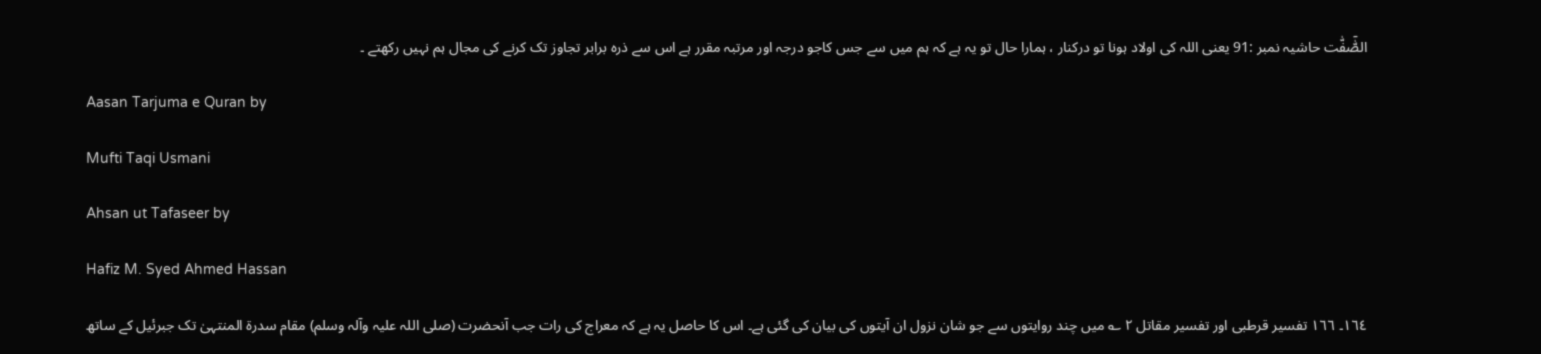الصّٰٓفّٰت حاشیہ نمبر :91 یعنی اللہ کی اولاد ہونا تو درکنار ، ہمارا حال تو یہ ہے کہ ہم میں سے جس کاجو درجہ اور مرتبہ مقرر ہے اس سے ذرہ برابر تجاوز تک کرنے کی مجال ہم نہیں رکھتے ۔

Aasan Tarjuma e Quran by

Mufti Taqi Usmani

Ahsan ut Tafaseer by

Hafiz M. Syed Ahmed Hassan

١٦٤۔ ١٦٦ تفسیر قرطبی اور تفسیر مقاتل ٢ ؎ میں چند روایتوں سے جو شان نزول ان آیتوں کی بیان کی گئی ہے۔ اس کا حاصل یہ ہے کہ معراج کی رات جب آنحضرت (صلی اللہ علیہ وآلہ وسلم) مقام سدرۃ المنتہیٰ تک جبرئیل کے ساتھ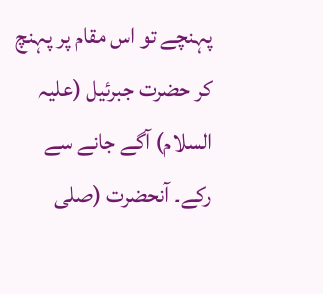پہنچے تو اس مقام پر پہنچ کر حضرت جبرئیل (علیہ السلام) آگے جانے سے رکے۔ آنحضرت (صلی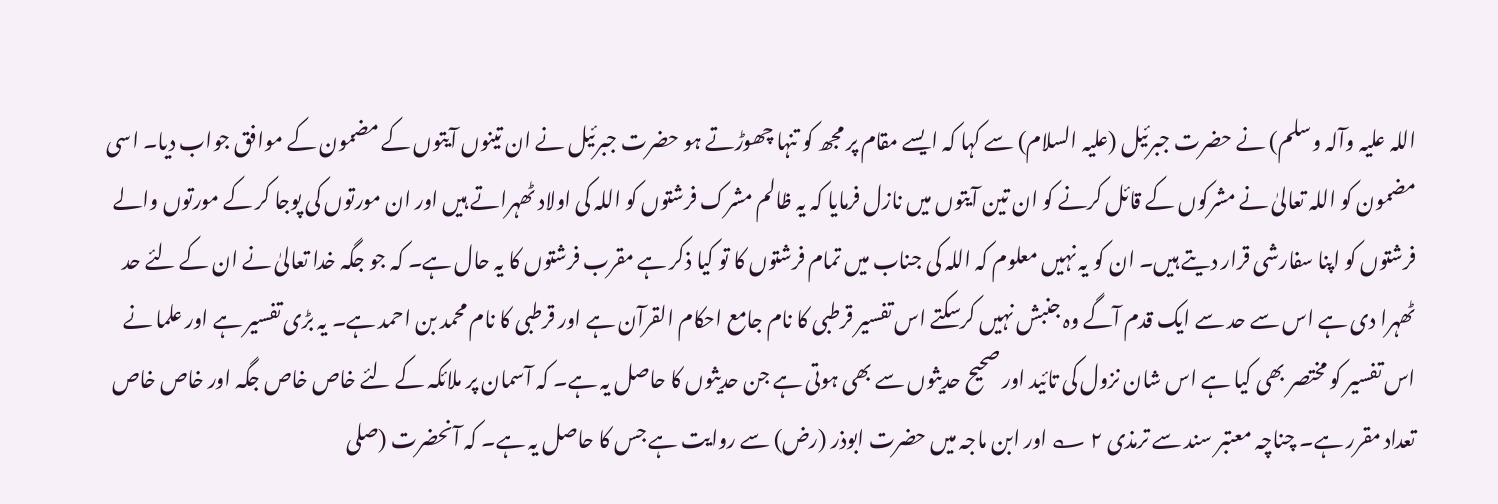اللہ علیہ وآلہ وسلم) نے حضرت جبرئیل (علیہ السلام) سے کہا کہ ایسے مقام پر مجھ کو تنہا چھوڑتے ہو حضرت جبرئیل نے ان تینوں آیتوں کے مضمون کے موافق جواب دیا۔ اسی مضمون کو اللہ تعالیٰ نے مشرکوں کے قائل کرنے کو ان تین آیتوں میں نازل فرمایا کہ یہ ظالم مشرک فرشتوں کو اللہ کی اولاد ٹھہراتے ہیں اور ان مورتوں کی پوجا کر کے مورتوں والے فرشتوں کو اپنا سفارشی قرار دیتے ہیں۔ ان کو یہ نہیں معلوم کہ اللہ کی جناب میں تمام فرشتوں کا تو کیا ذکر ہے مقرب فرشتوں کا یہ حال ہے۔ کہ جو جگہ خدا تعالیٰ نے ان کے لئے حد ٹھہرا دی ہے اس سے حد سے ایک قدم آگے وہ جنبش نہیں کرسکتے اس تفسیر قرطبی کا نام جامع احکام القرآن ہے اور قرطبی کا نام محمد بن احمد ہے۔ یہ بڑی تفسیر ہے اور علما نے اس تفسیر کو مختصر بھی کیا ہے اس شان نزول کی تائید اور صحیح حدیثوں سے بھی ہوتی ہے جن حدیثوں کا حاصل یہ ہے۔ کہ آسمان پر ملائکہ کے لئے خاص خاص جگہ اور خاص خاص تعداد مقرر ہے۔ چناچہ معتبر سند سے ترمذی ٢ ؎ اور ابن ماجہ میں حضرت ابوذر (رض) سے روایت ہے جس کا حاصل یہ ہے۔ کہ آنحضرت (صلی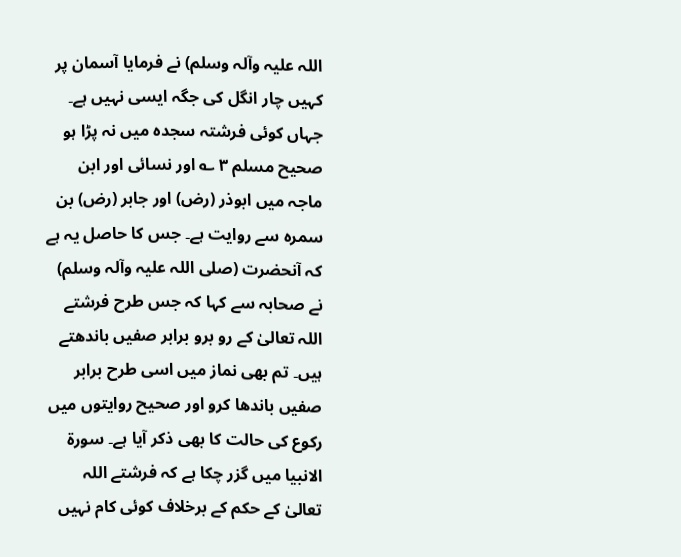اللہ علیہ وآلہ وسلم) نے فرمایا آسمان پر کہیں چار انگل کی جگہ ایسی نہیں ہے۔ جہاں کوئی فرشتہ سجدہ میں نہ پڑا ہو صحیح مسلم ٣ ؎ اور نسائی اور ابن ماجہ میں ابوذر (رض) اور جابر (رض) بن سمرہ سے روایت ہے۔ جس کا حاصل یہ ہے کہ آنحضرت (صلی اللہ علیہ وآلہ وسلم) نے صحابہ سے کہا کہ جس طرح فرشتے اللہ تعالیٰ کے رو برو برابر صفیں باندھتے ہیں۔ تم بھی نماز میں اسی طرح برابر صفیں باندھا کرو اور صحیح روایتوں میں رکوع کی حالت کا بھی ذکر آیا ہے۔ سورة الانبیا میں گزر چکا ہے کہ فرشتے اللہ تعالیٰ کے حکم کے برخلاف کوئی کام نہیں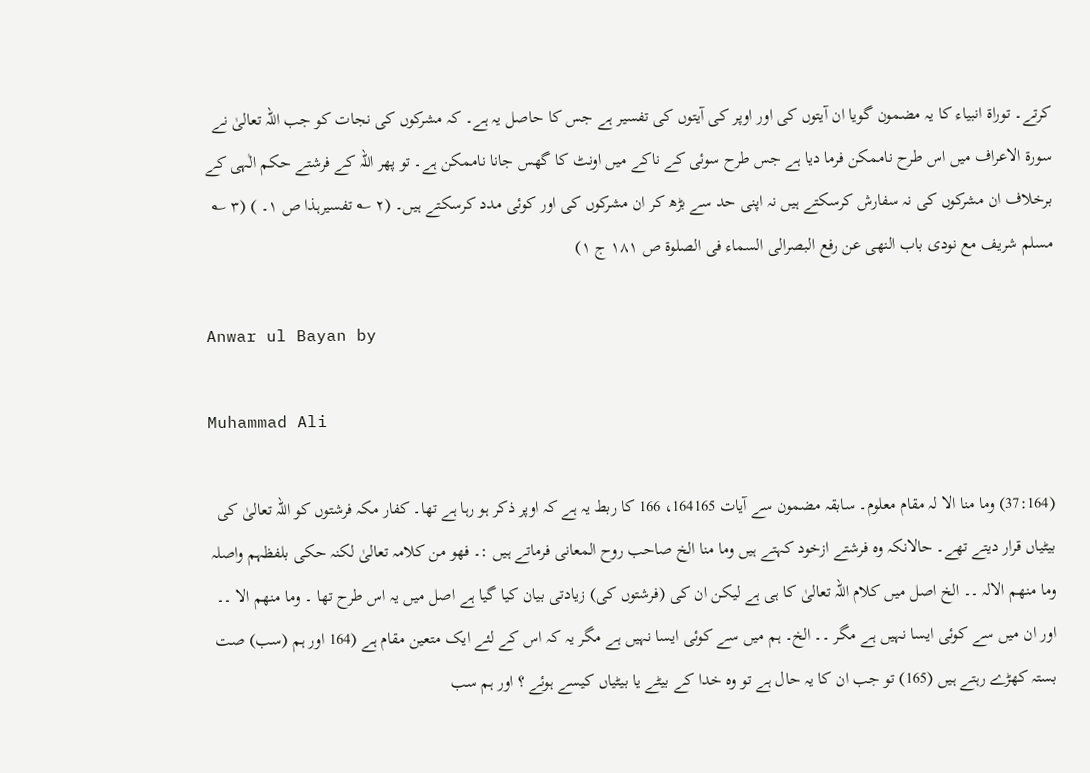کرتے۔ توراۃ انبیاء کا یہ مضمون گویا ان آیتوں کی اور اوپر کی آیتوں کی تفسیر ہے جس کا حاصل یہ ہے۔ کہ مشرکوں کی نجات کو جب اللہ تعالیٰ نے سورة الاعراف میں اس طرح ناممکن فرما دیا ہے جس طرح سوئی کے ناکے میں اونٹ کا گھس جانا ناممکن ہے۔ تو پھر اللہ کے فرشتے حکم الٰہی کے برخلاف ان مشرکوں کی نہ سفارش کرسکتے ہیں نہ اپنی حد سے بڑھ کر ان مشرکوں کی اور کوئی مدد کرسکتے ہیں۔ (٢ ؎ تفسیرہذا ص ١۔ ) (٣ ؎ مسلم شریف مع نودی باب النھی عن رفع البصرالی السماء فی الصلوۃ ص ١٨١ ج ١)

Anwar ul Bayan by

Muhammad Ali

(37:164) وما منا الا لہ مقام معلوم۔ سابقہ مضمون سے آیات 164165، 166 کا ربط یہ ہے کہ اوپر ذکر ہو رہا ہے تھا۔ کفار مکہ فرشتوں کو اللہ تعالیٰ کی بیٹیاں قرار دیتے تھے۔ حالانکہ وہ فرشتے ازخود کہتے ہیں وما منا الخ صاحب روح المعانی فرماتے ہیں :۔ فھو من کلامہ تعالیٰ لکنہ حکی بلفظہم واصلہ وما منھم الالہ ۔۔ الخ اصل میں کلام اللہ تعالیٰ کا ہی ہے لیکن ان کی (فرشتوں کی) زیادتی بیان کیا گیا ہے اصل میں یہ اس طرح تھا ۔ وما منھم الا ۔۔ اور ان میں سے کوئی ایسا نہیں ہے مگر ۔۔ الخ۔ ہم میں سے کوئی ایسا نہیں ہے مگر یہ کہ اس کے لئے ایک متعین مقام ہے (164 اور ہم (سب) صت بستہ کھڑے رہتے ہیں (165) تو جب ان کا یہ حال ہے تو وہ خدا کے بیٹے یا بیٹیاں کیسے ہوئے ؟ اور ہم سب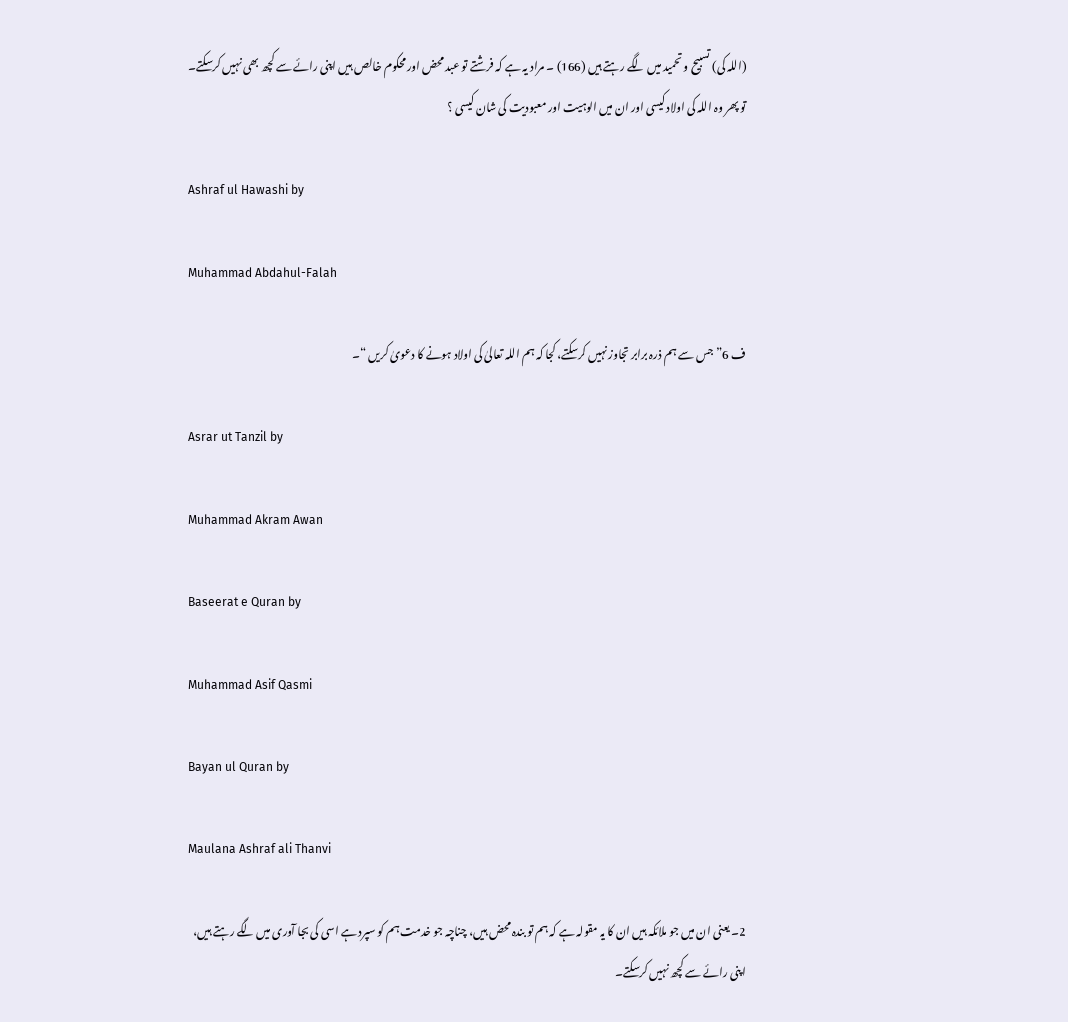(اللہ کی) تسبیح و تحمید میں لگے رہتے ہیں (166) ۔ مراد یہ ہے کہ فرشتے تو عبد محض اور محکوم خالص ہیں اپنی رائے سے کچھ بھی نہیں کرسکتے۔ تو پھر وہ اللہ کی اولاد کیسی اور ان میں الوہیت اور معبودیت کی شان کیسی ؟

Ashraf ul Hawashi by

Muhammad Abdahul-Falah

ف 6” جس سے ہم ذرہ برابر تجاوز نہیں کرسکتے، کجا کہ ہم اللہ تعالیٰ کی اولاد ہونے کا دعویٰ کریں “۔

Asrar ut Tanzil by

Muhammad Akram Awan

Baseerat e Quran by

Muhammad Asif Qasmi

Bayan ul Quran by

Maulana Ashraf ali Thanvi

2۔ یعنی ان میں جو ملائکہ ہیں ان کا یہ مقولہ ہے کہ ہم تو بندہ محض ہیں، چناچہ جو خدمت ہم کو سپرد ہے اسی کی بجا آوری میں لگے رہتے ہیں، اپنی رائے سے کچھ نہیں کرسکتے۔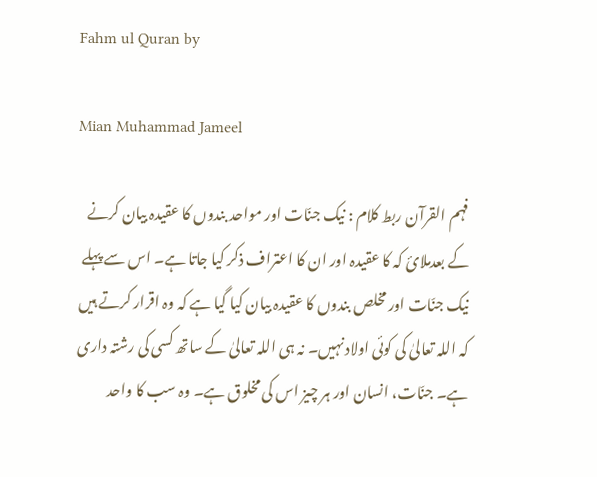Fahm ul Quran by

Mian Muhammad Jameel

فہم القرآن ربط کلام : نیک جنّات اور مواحد بندوں کا عقیدہ بیان کرنے کے بعدملائ کہ کا عقیدہ اور ان کا اعتراف ذکر کیا جاتا ہے۔ اس سے پہلے نیک جنّات اور مخلص بندوں کا عقیدہ بیان کیا گیا ہے کہ وہ اقرار کرتے ہیں کہ اللہ تعالیٰ کی کوئی اولاد نہیں۔ نہ ہی اللہ تعالیٰ کے ساتھ کسی کی رشتہ داری ہے۔ جنّات، انسان اور ہر چیز اس کی مخلوق ہے۔ وہ سب کا واحد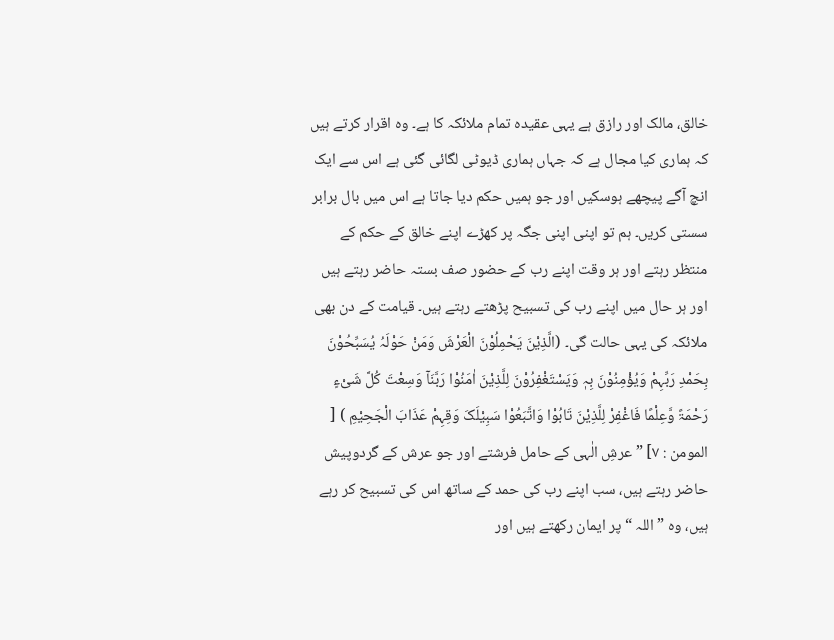خالق، مالک اور رازق ہے یہی عقیدہ تمام ملائکہ کا ہے۔ وہ اقرار کرتے ہیں کہ ہماری کیا مجال ہے کہ جہاں ہماری ڈیوٹی لگائی گئی ہے اس سے ایک انچ آگے پیچھے ہوسکیں اور جو ہمیں حکم دیا جاتا ہے اس میں بال برابر سستی کریں۔ ہم تو اپنی اپنی جگہ پر کھڑے اپنے خالق کے حکم کے منتظر رہتے اور ہر وقت اپنے رب کے حضور صف بستہ حاضر رہتے ہیں اور ہر حال میں اپنے رب کی تسبیح پڑھتے رہتے ہیں۔ قیامت کے دن بھی ملائکہ کی یہی حالت گی۔ (الَّذِیْنَ یَحْمِلُوْنَ الْعَرْشَ وَمَنْ حَوْلَہُ یُسَبِّحُوْنَ بِحَمْدِ رَبِّہِمْ وَیُؤْمِنُوْنَ بِہٖ وَیَسْتَغْفِرُوْنَ لِلَّذِیْنَ اٰمَنُوْا رَبَّنَآ وَسِعْتَ کُلَّ شَیْءٍ رَحْمَۃً وَّعِلْمًا فَاغْفِرْ لِلَّذِیْنَ تَابُوْا وَاتَّبَعُوْا سَبِیْلَکَ وَقِہِمْ عَذَابَ الْجَحِیْمِ ) [ المومن : ٧] ” عرشِ الٰہی کے حامل فرشتے اور جو عرش کے گردوپیش حاضر رہتے ہیں، سب اپنے رب کی حمد کے ساتھ اس کی تسبیح کر رہے ہیں، وہ ” اللہ “ پر ایمان رکھتے ہیں اور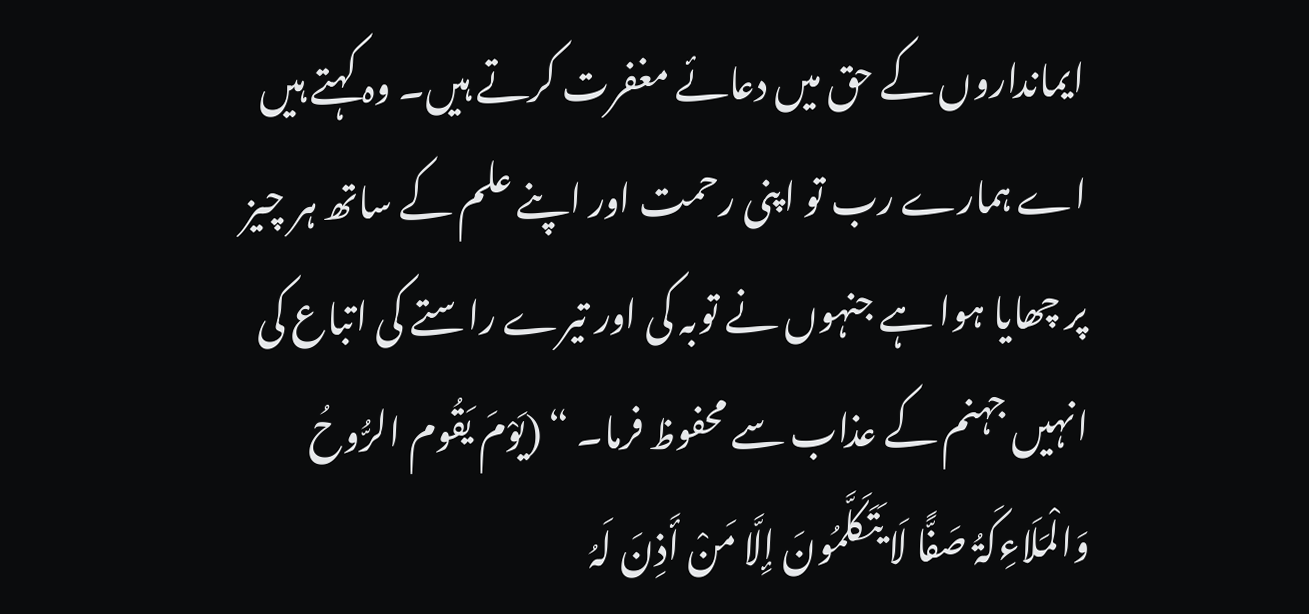ایمانداروں کے حق میں دعائے مغفرت کرتے ہیں۔ وہ کہتے ہیں اے ہمارے رب تو اپنی رحمت اور اپنے علم کے ساتھ ہر چیز پر چھایا ہوا ہے جنہوں نے توبہ کی اور تیرے راستے کی اتباع کی انہیں جہنم کے عذاب سے محفوظ فرما۔ “ (یَوْمَ یَقُوم الرُّوحُ وَالْمَلَاءِکَۃُ صَفًّا لَا یَتَکَلَّمُونَ إِلَّا مَنْ أَذِنَ لَہُ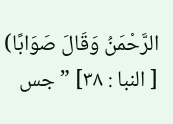الرَّحْمَنُ وَقَالَ صَوَابًا) [ النبا : ٣٨] ” جس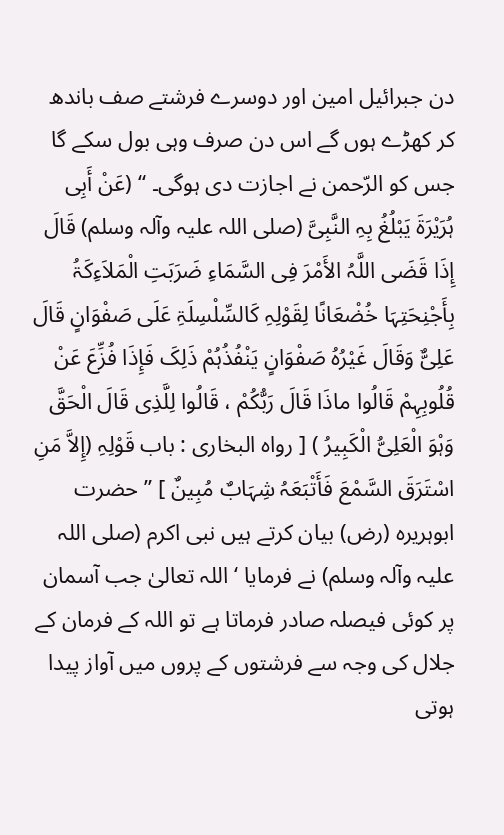دن جبرائیل امین اور دوسرے فرشتے صف باندھ کر کھڑے ہوں گے اس دن صرف وہی بول سکے گا جس کو الرّحمن نے اجازت دی ہوگی۔ “ (عَنْ أَبِی ہُرَیْرَۃَ یَبْلُغُ بِہِ النَّبِیَّ (صلی اللہ علیہ وآلہ وسلم) قَالَ إِذَا قَضَی اللَّہُ الأَمْرَ فِی السَّمَاءِ ضَرَبَتِ الْمَلاَءِکَۃُ بِأَجْنِحَتِہَا خُضْعَانًا لِقَوْلِہِ کَالسِّلْسِلَۃِ عَلَی صَفْوَانٍ قَالَ عَلِیٌّ وَقَالَ غَیْرُہُ صَفْوَانٍ یَنْفُذُہُمْ ذَلِکَ فَإِذَا فُزِّعَ عَنْ قُلُوبِہِمْ قَالُوا ماذَا قَالَ رَبُّکُمْ ، قَالُوا لِلَّذِی قَالَ الْحَقَّ وَہْوَ الْعَلِیُّ الْکَبِیرُ ) [ رواہ البخاری : باب قَوْلِہِ (إِلاَّ مَنِ اسْتَرَقَ السَّمْعَ فَأَتْبَعَہُ شِہَابٌ مُبِینٌ ] ” حضرت ابوہریرہ (رض) بیان کرتے ہیں نبی اکرم (صلی اللہ علیہ وآلہ وسلم) نے فرمایا ‘ اللہ تعالیٰ جب آسمان پر کوئی فیصلہ صادر فرماتا ہے تو اللہ کے فرمان کے جلال کی وجہ سے فرشتوں کے پروں میں آواز پیدا ہوتی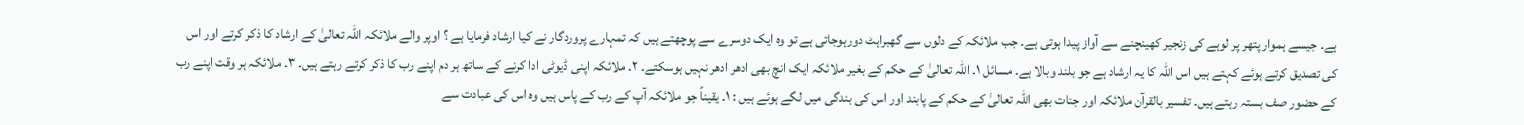ہے۔ جیسے ہموار پتھر پر لوہے کی زنجیر کھینچنے سے آواز پیدا ہوتی ہے۔ جب ملائکہ کے دلوں سے گھبراہٹ دورہوجاتی ہے تو وہ ایک دوسرے سے پوچھتے ہیں کہ تمہارے پروردگار نے کیا ارشاد فرمایا ہے ؟ اوپر والے ملائکہ اللہ تعالیٰ کے ارشاد کا ذکر کرتے اور اس کی تصدیق کرتے ہوئے کہتے ہیں اس اللہ کا یہ ارشاد ہے جو بلند وبالا ہے۔ مسائل ١۔ اللہ تعالیٰ کے حکم کے بغیر ملائکہ ایک انچ بھی ادھر ادھر نہیں ہوسکتے۔ ٢۔ ملائکہ اپنی ڈیوٹی ادا کرنے کے ساتھ ہر دم اپنے رب کا ذکر کرتے رہتے ہیں۔ ٣۔ ملائکہ ہر وقت اپنے رب کے حضور صف بستہ رہتے ہیں۔ تفسیر بالقرآن ملائکہ اور جنات بھی اللہ تعالیٰ کے حکم کے پابند اور اس کی بندگی میں لگے ہوئے ہیں : ١۔ یقیناً جو ملائکہ آپ کے رب کے پاس ہیں وہ اس کی عبادت سے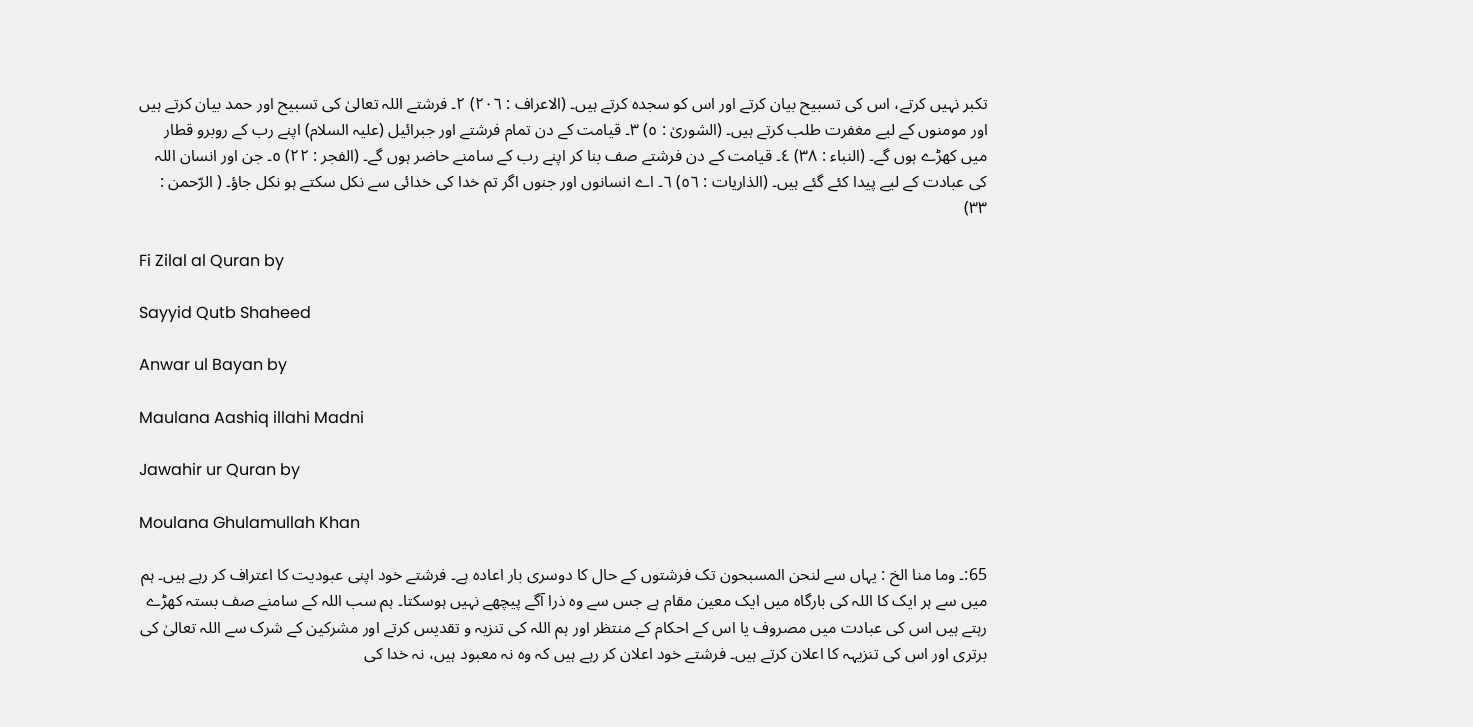تکبر نہیں کرتے، اس کی تسبیح بیان کرتے اور اس کو سجدہ کرتے ہیں۔ (الاعراف : ٢٠٦) ٢۔ فرشتے اللہ تعالیٰ کی تسبیح اور حمد بیان کرتے ہیں اور مومنوں کے لیے مغفرت طلب کرتے ہیں۔ (الشوریٰ : ٥) ٣۔ قیامت کے دن تمام فرشتے اور جبرائیل (علیہ السلام) اپنے رب کے روبرو قطار میں کھڑے ہوں گے۔ (النباء : ٣٨) ٤۔ قیامت کے دن فرشتے صف بنا کر اپنے رب کے سامنے حاضر ہوں گے۔ (الفجر : ٢٢) ٥۔ جن اور انسان اللہ کی عبادت کے لیے پیدا کئے گئے ہیں۔ (الذاریات : ٥٦) ٦۔ اے انسانوں اور جنوں اگر تم خدا کی خدائی سے نکل سکتے ہو نکل جاؤ۔ ( الرّحمن : ٣٣)

Fi Zilal al Quran by

Sayyid Qutb Shaheed

Anwar ul Bayan by

Maulana Aashiq illahi Madni

Jawahir ur Quran by

Moulana Ghulamullah Khan

65:۔ وما منا الخ : یہاں سے لنحن المسبحون تک فرشتوں کے حال کا دوسری بار اعادہ ہے۔ فرشتے خود اپنی عبودیت کا اعتراف کر رہے ہیں۔ ہم میں سے ہر ایک کا اللہ کی بارگاہ میں ایک معین مقام ہے جس سے وہ ذرا آگے پیچھے نہیں ہوسکتا۔ ہم سب اللہ کے سامنے صف بستہ کھڑے رہتے ہیں اس کی عبادت میں مصروف یا اس کے احکام کے منتظر اور ہم اللہ کی تنزیہ و تقدیس کرتے اور مشرکین کے شرک سے اللہ تعالیٰ کی برتری اور اس کی تنزیہہ کا اعلان کرتے ہیں۔ فرشتے خود اعلان کر رہے ہیں کہ وہ نہ معبود ہیں، نہ خدا کی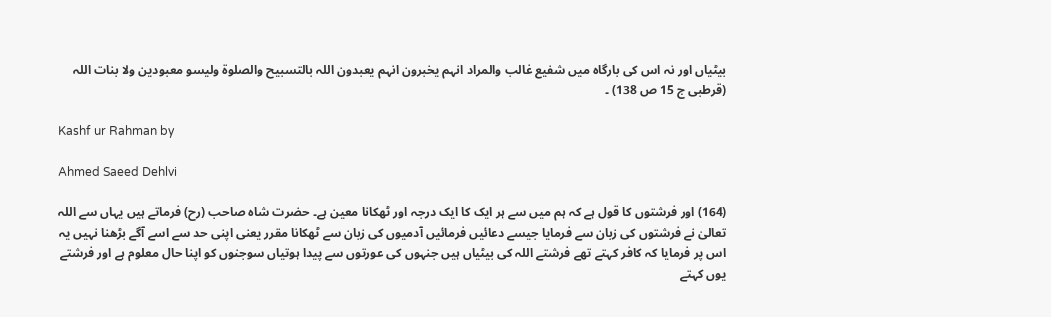بیٹیاں اور نہ اس کی بارگاہ میں شفیع غالب والمراد انہم یخبرون انہم یعبدون اللہ بالتسبیح والصلوۃ ولیسو معبودین ولا بنات اللہ (قرطبی ج 15 ص 138) ۔

Kashf ur Rahman by

Ahmed Saeed Dehlvi

(164) اور فرشتوں کا قول ہے کہ ہم میں سے ہر ایک کا ایک درجہ اور ٹھکانا معین ہے۔ حضرت شاہ صاحب (رح) فرماتے ہیں یہاں سے اللہ تعالیٰ نے فرشتوں کی زبان سے فرمایا جیسے دعائیں فرمائیں آدمیوں کی زبان سے ٹھکانا مقرر یعنی اپنی حد سے اسے آگے بڑھنا نہیں یہ اس پر فرمایا کہ کافر کہتے تھے فرشتے اللہ کی بیٹیاں ہیں جنہوں کی عورتوں سے پیدا ہوتیاں سوجنوں کو اپنا حال معلوم ہے اور فرشتے یوں کہتے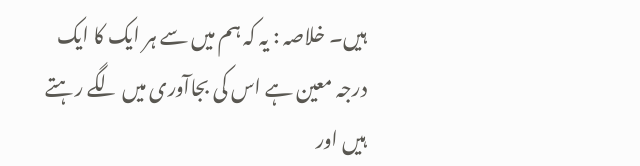ہیں۔ خلاصہ : یہ کہ ہم میں سے ہر ایک کا ایک درجہ معین ہے اس کی بجاآوری میں لگے رہتے ہیں اور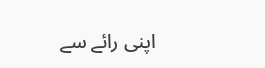اپنی رائے سے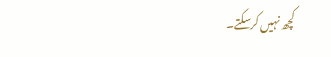کچھ نہیں کرسکتے۔